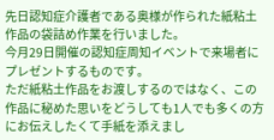先日認知症介護者である奥様が作られた紙粘土作品の袋詰め作業を行いました。
今月29日開催の認知症周知イベントで来場者にプレゼントするものです。
ただ紙粘土作品をお渡しするのではなく、この作品に秘めた思いをどうしても1人でも多くの方にお伝えしたくて手紙を添えまし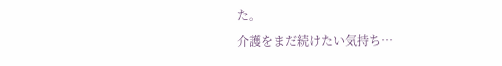た。
介護をまだ続けたい気持ち…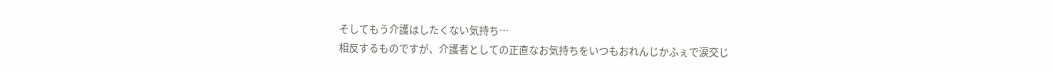そしてもう介護はしたくない気持ち…
相反するものですが、介護者としての正直なお気持ちをいつもおれんじかふぇで涙交じ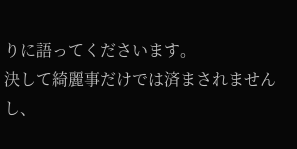りに語ってくださいます。
決して綺麗事だけでは済まされませんし、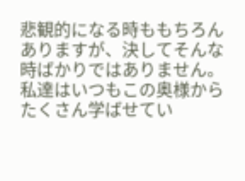悲観的になる時ももちろんありますが、決してそんな時ばかりではありません。
私達はいつもこの奥様からたくさん学ばせてい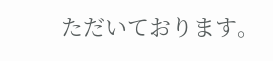ただいております。